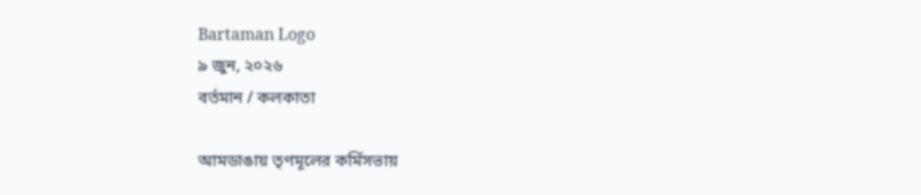Bartaman Logo
৯ জুন, ২০২৬
বর্তমান / কলকাতা

আমডাঙায় তৃণমূলের কর্মিসভায়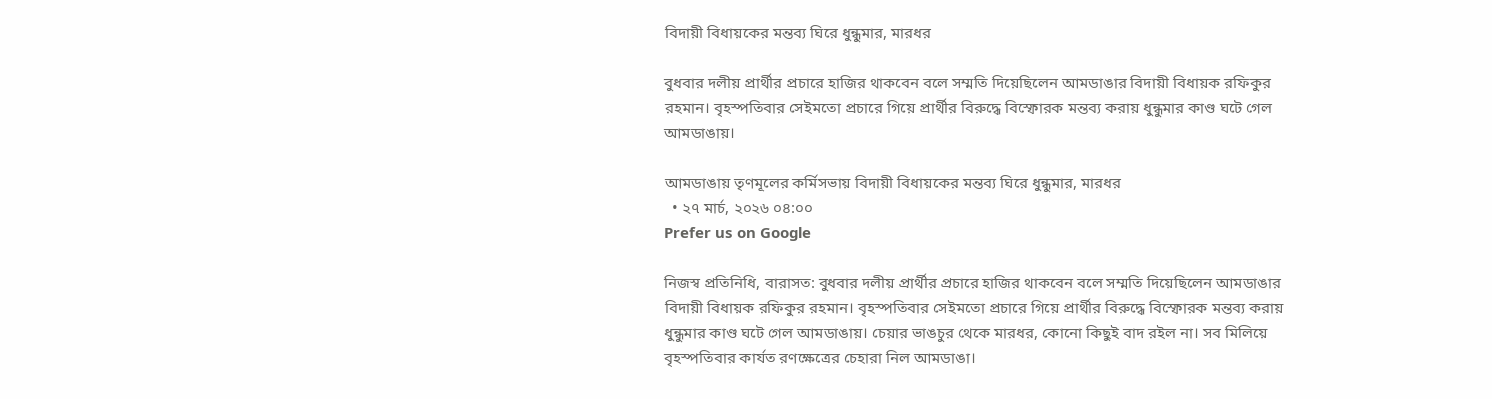বিদায়ী বিধায়কের মন্তব্য ঘিরে ধুন্ধুমার, মারধর

বুধবার দলীয় প্রার্থীর প্রচারে হাজির থাকবেন বলে সম্মতি দিয়েছিলেন আমডাঙার বিদায়ী বিধায়ক রফিকুর রহমান। বৃহস্পতিবার সেইমতো প্রচারে গিয়ে প্রার্থীর বিরুদ্ধে বিস্ফোরক মন্তব্য করায় ধুন্ধুমার কাণ্ড ঘটে গেল আমডাঙায়।

আমডাঙায় তৃণমূলের কর্মিসভায় বিদায়ী বিধায়কের মন্তব্য ঘিরে ধুন্ধুমার, মারধর
  • ২৭ মার্চ, ২০২৬ ০৪:০০
Prefer us on Google

নিজস্ব প্রতিনিধি, বারাসত: বুধবার দলীয় প্রার্থীর প্রচারে হাজির থাকবেন বলে সম্মতি দিয়েছিলেন আমডাঙার বিদায়ী বিধায়ক রফিকুর রহমান। বৃহস্পতিবার সেইমতো প্রচারে গিয়ে প্রার্থীর বিরুদ্ধে বিস্ফোরক মন্তব্য করায় ধুন্ধুমার কাণ্ড ঘটে গেল আমডাঙায়। চেয়ার ভাঙচুর থেকে মারধর, কোনো কিছুই বাদ রইল না। সব মিলিয়ে বৃহস্পতিবার কার্যত রণক্ষেত্রের চেহারা নিল আমডাঙা।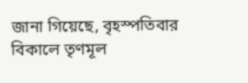জানা গিয়েছে, বৃহস্পতিবার বিকালে তৃণমূল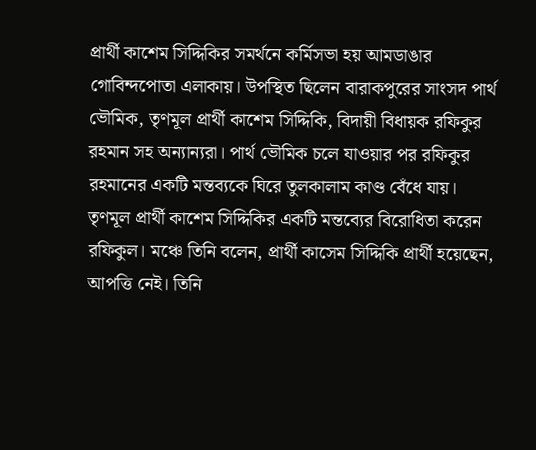প্রার্থী কাশেম সিদ্দিকির সমর্থনে কর্মিসভা হয় আমডাঙার গোবিন্দপোতা এলাকায়। উপস্থিত ছিলেন বারাকপুরের সাংসদ পার্থ ভৌমিক, তৃণমূল প্রার্থী কাশেম সিদ্দিকি, বিদায়ী বিধায়ক রফিকুর রহমান সহ অন্যান্যরা। পার্থ ভৌমিক চলে যাওয়ার পর রফিকুর রহমানের একটি মন্তব্যকে ঘিরে তুলকালাম কাণ্ড বেঁধে যায়। তৃণমূল প্রার্থী কাশেম সিদ্দিকির একটি মন্তব্যের বিরোধিতা করেন রফিকুল। মঞ্চে তিনি বলেন, প্রার্থী কাসেম সিদ্দিকি প্রার্থী হয়েছেন, আপত্তি নেই। তিনি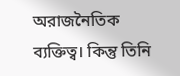অরাজনৈতিক ব্যক্তিত্ব। কিন্তু তিনি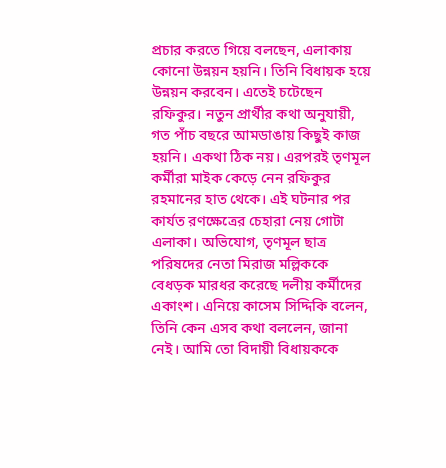প্রচার করতে গিয়ে বলছেন, এলাকায় কোনো উন্নয়ন হয়নি। তিনি বিধায়ক হয়ে উন্নয়ন করবেন। এতেই চটেছেন রফিকুর। নতুন প্রার্থীর কথা অনুযায়ী, গত পাঁচ বছরে আমডাঙায় কিছুই কাজ হয়নি। একথা ঠিক নয়। এরপরই তৃণমূল কর্মীরা মাইক কেড়ে নেন রফিকুর রহমানের হাত থেকে। এই ঘটনার পর কার্যত রণক্ষেত্রের চেহারা নেয় গোটা এলাকা। অভিযোগ, তৃণমূল ছাত্র পরিষদের নেতা মিরাজ মল্লিককে বেধড়ক মারধর করেছে দলীয় কর্মীদের একাংশ। এনিয়ে কাসেম সিদ্দিকি বলেন, তিনি কেন এসব কথা বললেন, জানা নেই। আমি তো বিদায়ী বিধায়ককে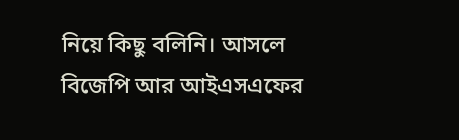নিয়ে কিছু বলিনি। আসলে বিজেপি আর আইএসএফের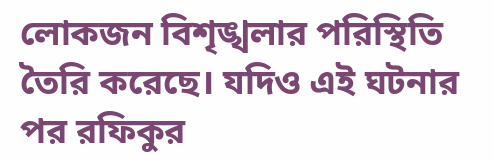লোকজন বিশৃঙ্খলার পরিস্থিতি তৈরি করেছে। যদিও এই ঘটনার পর রফিকুর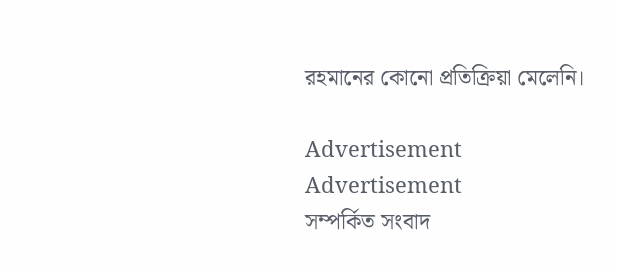রহমানের কোনো প্রতিক্রিয়া মেলেনি।

Advertisement
Advertisement
সম্পর্কিত সংবাদ